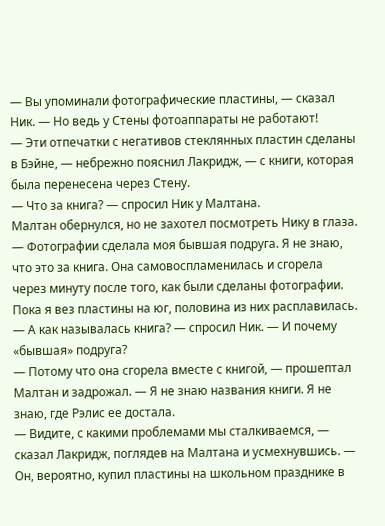— Вы упоминали фотографические пластины, — сказал Ник. — Но ведь у Стены фотоаппараты не работают!
— Эти отпечатки с негативов стеклянных пластин сделаны в Бэйне, — небрежно пояснил Лакридж, — с книги, которая была перенесена через Стену.
— Что за книга? — спросил Ник у Малтана.
Малтан обернулся, но не захотел посмотреть Нику в глаза.
— Фотографии сделала моя бывшая подруга. Я не знаю, что это за книга. Она самовоспламенилась и сгорела через минуту после того, как были сделаны фотографии. Пока я вез пластины на юг, половина из них расплавилась.
— А как называлась книга? — спросил Ник. — И почему «бывшая» подруга?
— Потому что она сгорела вместе с книгой, — прошептал Малтан и задрожал. — Я не знаю названия книги. Я не знаю, где Рэлис ее достала.
— Видите, с какими проблемами мы сталкиваемся, — сказал Лакридж, поглядев на Малтана и усмехнувшись. — Он, вероятно, купил пластины на школьном празднике в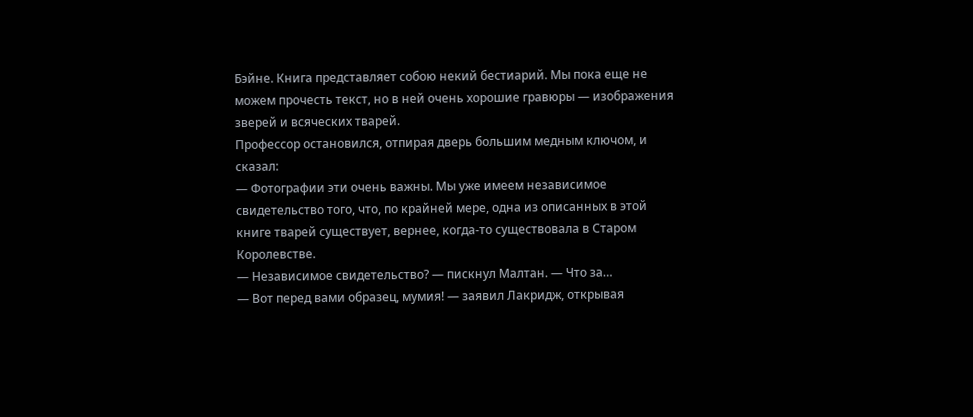Бэйне. Книга представляет собою некий бестиарий. Мы пока еще не можем прочесть текст, но в ней очень хорошие гравюры — изображения зверей и всяческих тварей.
Профессор остановился, отпирая дверь большим медным ключом, и сказал:
— Фотографии эти очень важны. Мы уже имеем независимое свидетельство того, что, по крайней мере, одна из описанных в этой книге тварей существует, вернее, когда-то существовала в Старом Королевстве.
— Независимое свидетельство? — пискнул Малтан. — Что за…
— Вот перед вами образец, мумия! — заявил Лакридж, открывая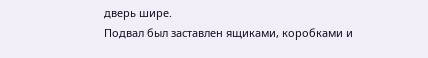дверь шире.
Подвал был заставлен ящиками, коробками и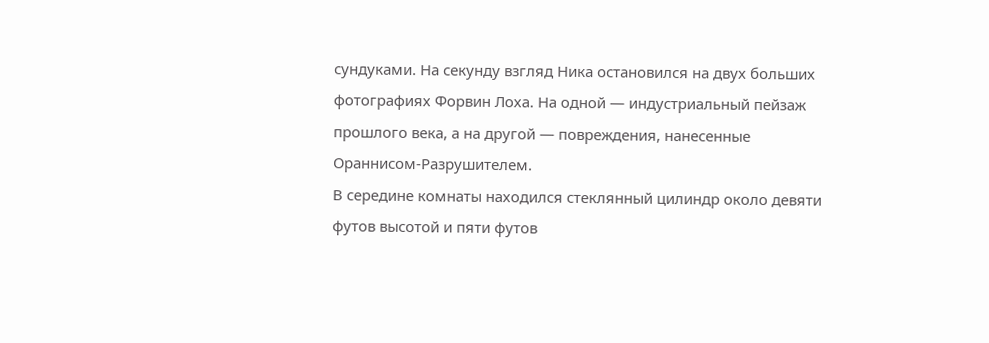сундуками. На секунду взгляд Ника остановился на двух больших фотографиях Форвин Лоха. На одной — индустриальный пейзаж прошлого века, а на другой — повреждения, нанесенные Ораннисом-Разрушителем.
В середине комнаты находился стеклянный цилиндр около девяти футов высотой и пяти футов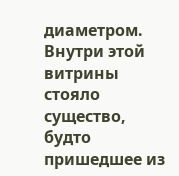диаметром. Внутри этой витрины стояло существо, будто пришедшее из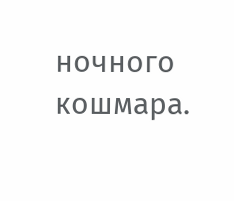ночного кошмара.